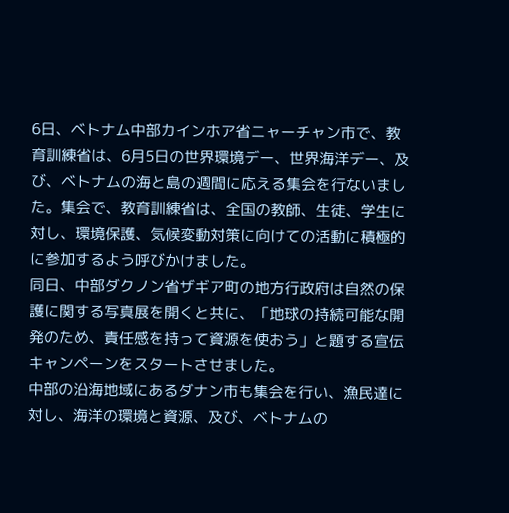6日、ベトナム中部カインホア省ニャーチャン市で、教育訓練省は、6月5日の世界環境デー、世界海洋デー、及び、ベトナムの海と島の週間に応える集会を行ないました。集会で、教育訓練省は、全国の教師、生徒、学生に対し、環境保護、気候変動対策に向けての活動に積極的に参加するよう呼びかけました。
同日、中部ダクノン省ザギア町の地方行政府は自然の保護に関する写真展を開くと共に、「地球の持続可能な開発のため、責任感を持って資源を使おう」と題する宣伝キャンペーンをスタートさせました。
中部の沿海地域にあるダナン市も集会を行い、漁民達に対し、海洋の環境と資源、及び、ベトナムの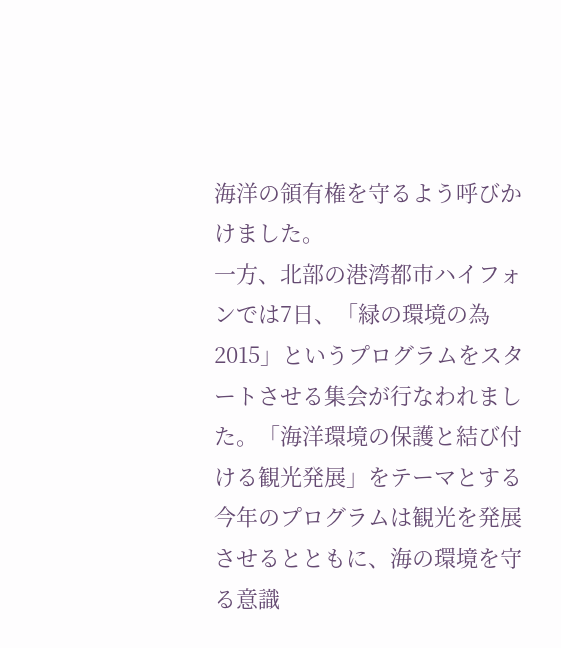海洋の領有権を守るよう呼びかけました。
一方、北部の港湾都市ハイフォンでは7日、「緑の環境の為2015」というプログラムをスタートさせる集会が行なわれました。「海洋環境の保護と結び付ける観光発展」をテーマとする今年のプログラムは観光を発展させるとともに、海の環境を守る意識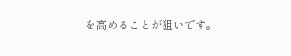を高めることが狙いです。